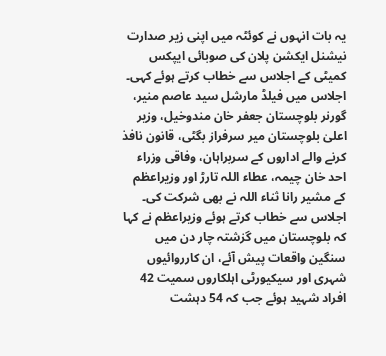یہ بات انہوں نے کوئٹہ میں اپنی زیر صدارت نیشنل ایکشن پلان کی صوبائی ایپکس کمیٹی کے اجلاس سے خطاب کرتے ہوئے کہی۔ اجلاس میں فیلڈ مارشل سید عاصم منیر، گورنر بلوچستان جعفر خان مندوخیل، وزیر اعلیٰ بلوچستان میر سرفراز بگٹی، قانون نافذ کرنے والے اداروں کے سربراہان، وفاقی وزراء احد خان چیمہ، عطاء اللہ تارڑ اور وزیراعظم کے مشیر رانا ثناء اللہ نے بھی شرکت کی۔
اجلاس سے خطاب کرتے ہوئے وزیراعظم نے کہا کہ بلوچستان میں گزشتہ چار دن میں سنگین واقعات پیش آئے، ان کارروائیوں شہری اور سیکیورٹی اہلکاروں سمیت 42 افراد شہید ہوئے جب کہ 54 دہشت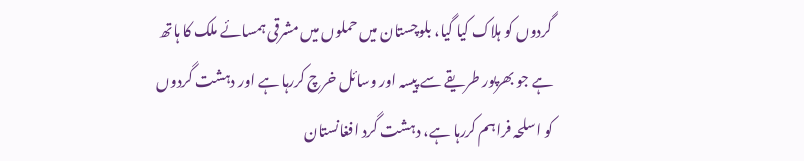گردوں کو ہلاک کیا گیا، بلوچستان میں حملوں میں مشرقی ہمسائے ملک کا ہاتھ ہے جو بھرپور طریقے سے پیسہ اور وسائل خرچ کررہا ہے اور دہشت گردوں کو اسلحہ فراہم کررہا ہے، دہشت گرد افغانستان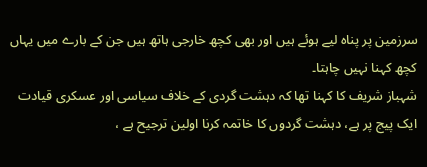سرزمین پر پناہ لیے ہوئے ہیں اور بھی کچھ خارجی ہاتھ ہیں جن کے بارے میں یہاں کچھ کہنا نہیں چاہتا۔
شہباز شریف کا کہنا تھا کہ دہشت گردی کے خلاف سیاسی اور عسکری قیادت ایک پیج پر ہے، دہشت گردوں کا خاتمہ کرنا اولین ترجیح ہے ،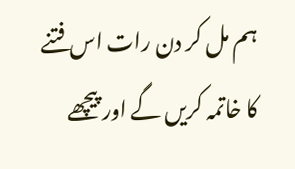ہم مل کر دن رات اس فتنے کا خاتمہ کریں گے اور پیچھے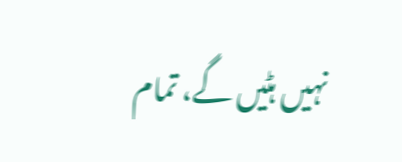نہیں ہٹیں گے، تمام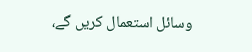وسائل استعمال کریں گے،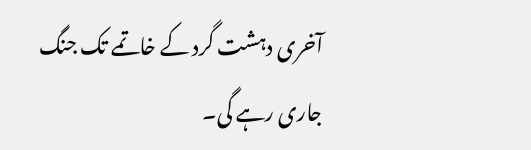آخری دہشت گرد کے خاتمے تک جنگ جاری رہے گی۔